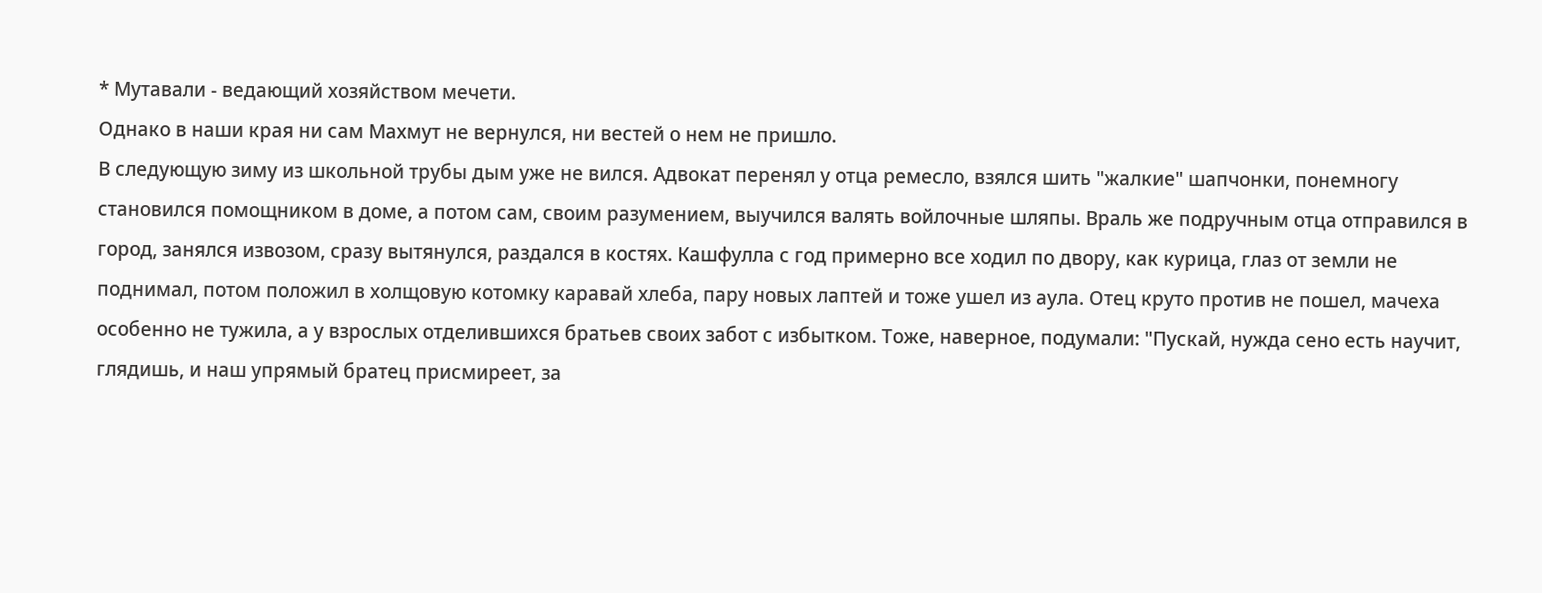* Мутавали - ведающий хозяйством мечети.
Однако в наши края ни сам Махмут не вернулся, ни вестей о нем не пришло.
В следующую зиму из школьной трубы дым уже не вился. Адвокат перенял у отца ремесло, взялся шить "жалкие" шапчонки, понемногу становился помощником в доме, а потом сам, своим разумением, выучился валять войлочные шляпы. Враль же подручным отца отправился в город, занялся извозом, сразу вытянулся, раздался в костях. Кашфулла с год примерно все ходил по двору, как курица, глаз от земли не поднимал, потом положил в холщовую котомку каравай хлеба, пару новых лаптей и тоже ушел из аула. Отец круто против не пошел, мачеха особенно не тужила, а у взрослых отделившихся братьев своих забот с избытком. Тоже, наверное, подумали: "Пускай, нужда сено есть научит, глядишь, и наш упрямый братец присмиреет, за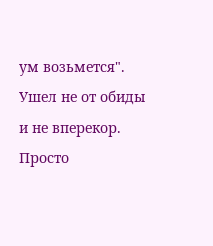ум возьмется". Ушел не от обиды и не вперекор. Просто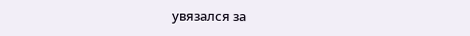увязался за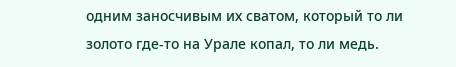одним заносчивым их сватом, который то ли золото где-то на Урале копал, то ли медь.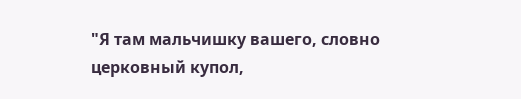"Я там мальчишку вашего, словно церковный купол,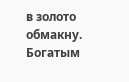в золото обмакну. Богатым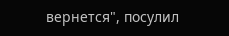вернется", посулил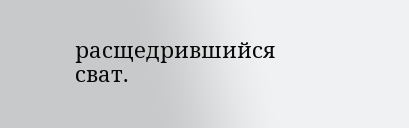расщедрившийся сват.